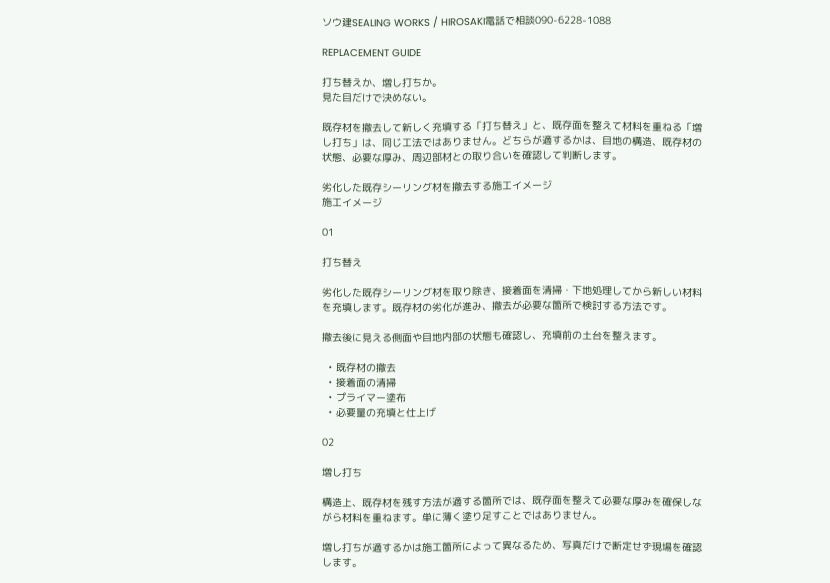ソウ建SEALING WORKS / HIROSAKI電話で相談090-6228-1088

REPLACEMENT GUIDE

打ち替えか、増し打ちか。
見た目だけで決めない。

既存材を撤去して新しく充填する「打ち替え」と、既存面を整えて材料を重ねる「増し打ち」は、同じ工法ではありません。どちらが適するかは、目地の構造、既存材の状態、必要な厚み、周辺部材との取り合いを確認して判断します。

劣化した既存シーリング材を撤去する施工イメージ
施工イメージ

01

打ち替え

劣化した既存シーリング材を取り除き、接着面を清掃・下地処理してから新しい材料を充填します。既存材の劣化が進み、撤去が必要な箇所で検討する方法です。

撤去後に見える側面や目地内部の状態も確認し、充填前の土台を整えます。

  • 既存材の撤去
  • 接着面の清掃
  • プライマー塗布
  • 必要量の充填と仕上げ

02

増し打ち

構造上、既存材を残す方法が適する箇所では、既存面を整えて必要な厚みを確保しながら材料を重ねます。単に薄く塗り足すことではありません。

増し打ちが適するかは施工箇所によって異なるため、写真だけで断定せず現場を確認します。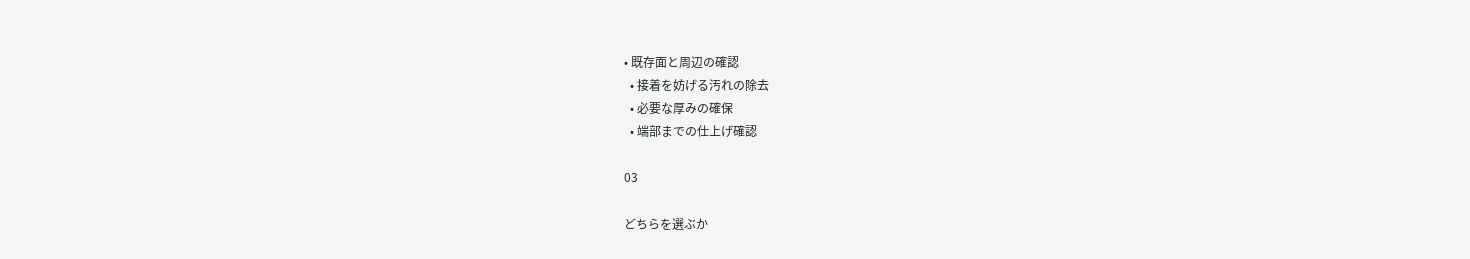• 既存面と周辺の確認
  • 接着を妨げる汚れの除去
  • 必要な厚みの確保
  • 端部までの仕上げ確認

03

どちらを選ぶか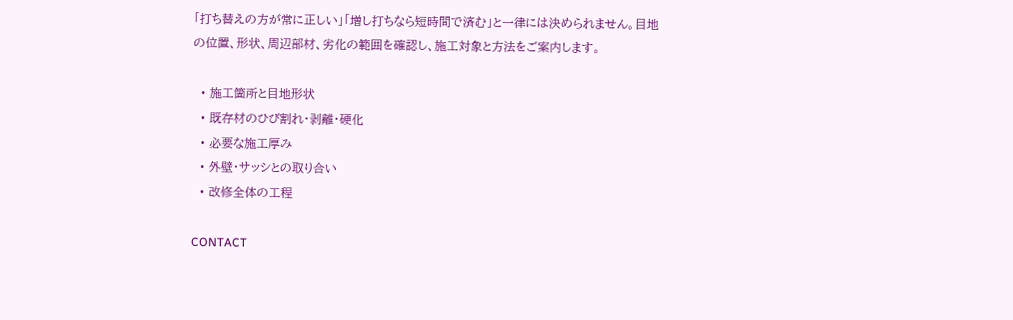「打ち替えの方が常に正しい」「増し打ちなら短時間で済む」と一律には決められません。目地の位置、形状、周辺部材、劣化の範囲を確認し、施工対象と方法をご案内します。

  • 施工箇所と目地形状
  • 既存材のひび割れ・剥離・硬化
  • 必要な施工厚み
  • 外壁・サッシとの取り合い
  • 改修全体の工程

CONTACT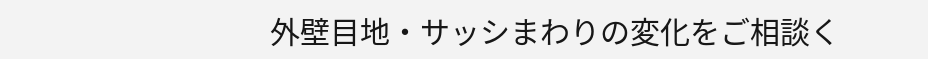外壁目地・サッシまわりの変化をご相談く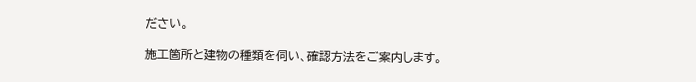ださい。

施工箇所と建物の種類を伺い、確認方法をご案内します。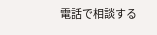電話で相談する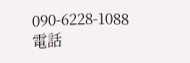090-6228-1088
電話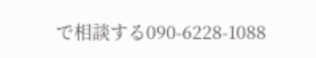で相談する090-6228-1088